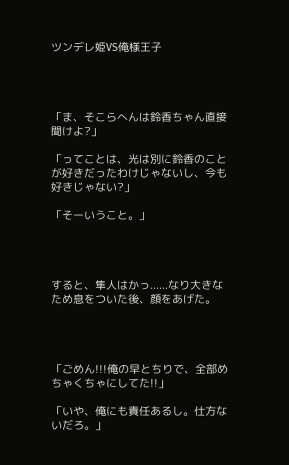ツンデレ姫VS俺様王子




「ま、そこらへんは鈴香ちゃん直接聞けよ?」

「ってことは、光は別に鈴香のことが好きだったわけじゃないし、今も好きじゃない?」

「そーいうこと。」




すると、隼人はかっ......なり大きなため息をついた後、顔をあげた。




「ごめん!!!俺の早とちりで、全部めちゃくちゃにしてた!!」

「いや、俺にも責任あるし。仕方ないだろ。」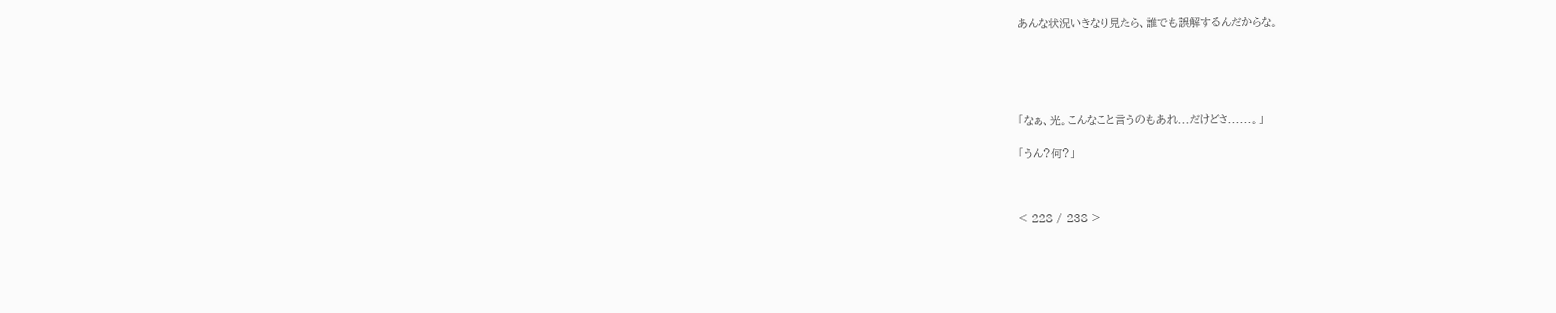あんな状況いきなり見たら、誰でも誤解するんだからな。





「なぁ、光。こんなこと言うのもあれ...だけどさ......。」

「うん?何?」



< 228 / 238 >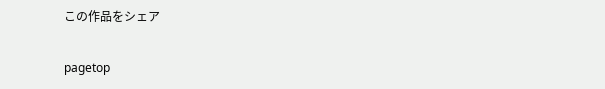この作品をシェア

pagetop